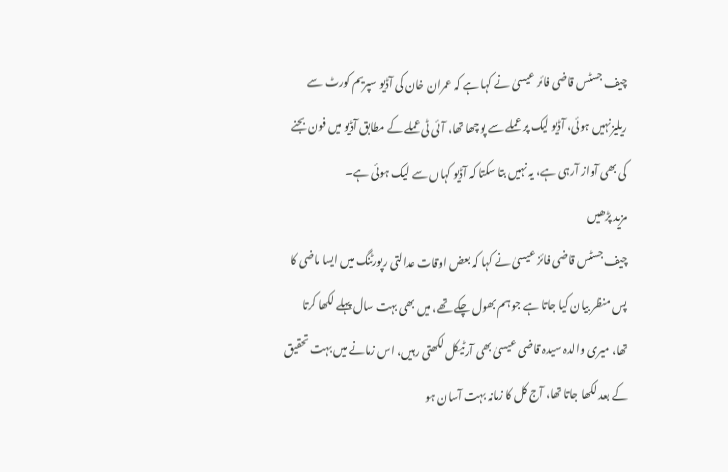چیف جسٹس قاضی فائر عیسیٰ نے کہا ہے کہ عمران خان کی آڈیو سپریم کورٹ سے ریلیزنہیں ہوئی، آڈیو لیک پر عملے سے پوچھا تھا، آئی ٹی عملے کے مطابق آڈیو میں فون بجنے کی بھی آواز آرہی ہے، یہ نہیں بتا سکتا کہ آڈیو کہاں سے لیک ہوئی ہے۔
مزید پڑھیں
چیف جسٹس قاضی فائز عیسیٰ نے کہا کہ بعض اوقات عدالتی رپورٹنگ میں ایسا ماضی کا پس منظر بیان کیا جاتا ہے جو ہم بھول چکے تھے، میں بھی بہت سال پہلے لکھا کرتا تھا، میری والدہ سیدہ قاضی عیسیٰ بھی آرٹیکل لکھتی رہیں، اس زمانے میں بہت تحقیق کے بعد لکھا جاتا تھا، آج کل کا زمانہ بہت آسان ہو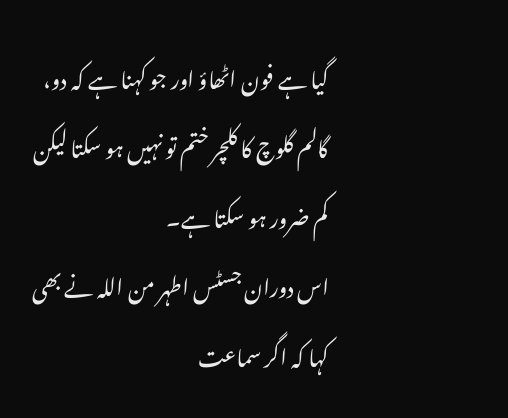گیا ہے فون اٹھاؤ اور جو کہنا ہے کہ دو، گالم گلوچ کا کلچر ختم تو نہیں ہو سکتا لیکن کم ضرور ہو سکتا ہے۔
اس دوران جسٹس اطہر من اللہ نے بھی کہا کہ اگر سماعت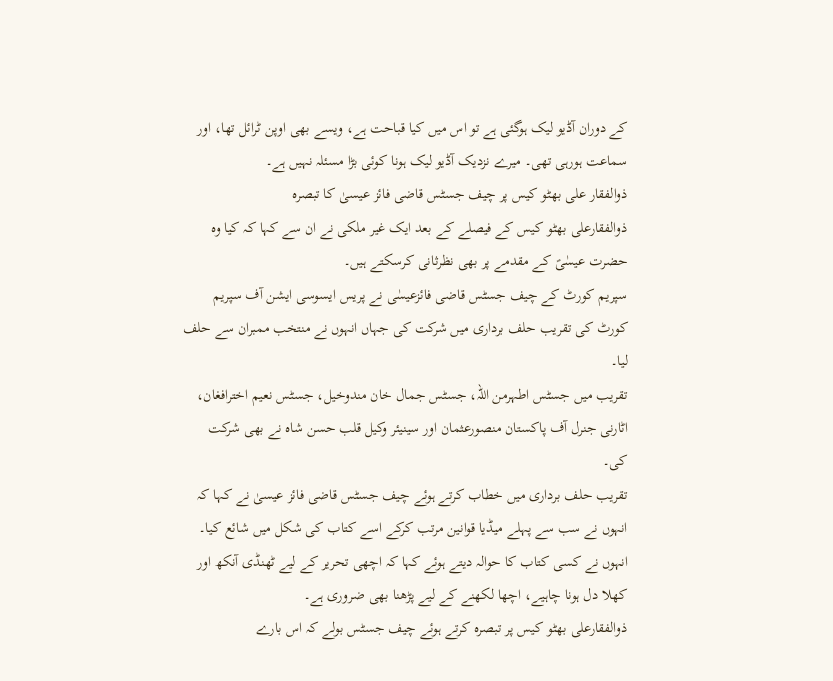کے دوران آڈیو لیک ہوگئی ہے تو اس میں کیا قباحت ہے، ویسے بھی اوپن ٹرائل تھا، اور سماعت ہورہی تھی۔ میرے نزدیک آڈیو لیک ہونا کوئی بڑا مسئلہ نہیں ہے۔
ذوالفقار علی بھٹو کیس پر چیف جسٹس قاضی فائز عیسیٰ کا تبصرہ
ذوالفقارعلی بھٹو کیس کے فیصلے کے بعد ایک غیر ملکی نے ان سے کہا کہ کیا وہ حضرت عیسٰیؑ کے مقدمے پر بھی نظرثانی کرسکتے ہیں۔
سپریم کورٹ کے چیف جسٹس قاضی فائزعیسٰی نے پریس ایسوسی ایشن آف سپریم کورٹ کی تقریب حلف برداری میں شرکت کی جہاں انہوں نے منتخب ممبران سے حلف لیا۔
تقریب میں جسٹس اطہرمن اللہ، جسٹس جمال خان مندوخیل، جسٹس نعیم اخترافغان، اٹارنی جنرل آف پاکستان منصورعثمان اور سینیئر وکیل قلب حسن شاہ نے بھی شرکت کی۔
تقریب حلف برداری میں خطاب کرتے ہوئے چیف جسٹس قاضی فائز عیسیٰ نے کہا کہ انہوں نے سب سے پہلے میڈیا قوانین مرتب کرکے اسے کتاب کی شکل میں شائع کیا۔
انہوں نے کسی کتاب کا حوالہ دیتے ہوئے کہا کہ اچھی تحریر کے لیے ٹھنڈی آنکھ اور کھلا دل ہونا چاہیے، اچھا لکھنے کے لیے پڑھنا بھی ضروری ہے۔
ذوالفقارعلی بھٹو کیس پر تبصرہ کرتے ہوئے چیف جسٹس بولے کہ اس بارے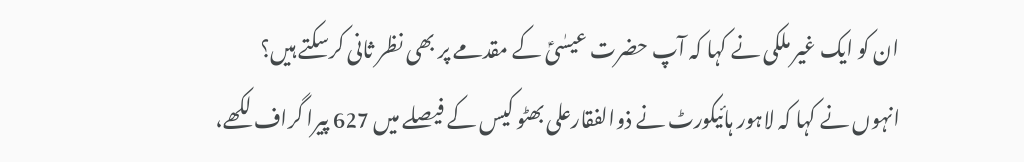ان کو ایک غیر ملکی نے کہا کہ آپ حضرت عیسٰیؑ کے مقدمے پر بھی نظر ثانی کرسکتے ہیں؟
انہوں نے کہا کہ لاہور ہائیکورٹ نے ذوالفقارعلی بھٹو کیس کے فیصلے میں 627 پیرا گراف لکھے،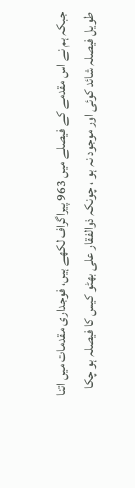جبکہ ہم نے اس مقدمے کے فیصلے میں 963 پیراگراف لکھے ہیں، فوجداری مقدمات میں اتنا طویل فیصلہ شائد کوئی اور موجود نہ ہو ، چونکہ ذوالفقار علی بھٹو کیس کا فیصلہ ہو چکا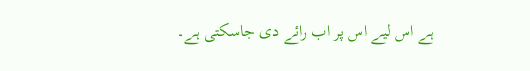ہے اس لیے اس پر اب رائے دی جاسکتی ہے۔